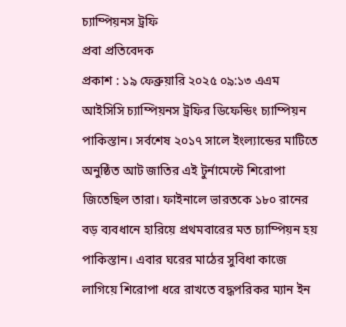চ্যাম্পিয়নস ট্রফি
প্রবা প্রতিবেদক
প্রকাশ : ১৯ ফেব্রুয়ারি ২০২৫ ০৯:১৩ এএম
আইসিসি চ্যাম্পিয়নস ট্রফির ডিফেন্ডিং চ্যাম্পিয়ন পাকিস্তান। সর্বশেষ ২০১৭ সালে ইংল্যান্ডের মাটিতে অনুষ্ঠিত আট জাতির এই টুর্নামেন্টে শিরোপা জিতেছিল তারা। ফাইনালে ভারতকে ১৮০ রানের বড় ব্যবধানে হারিয়ে প্রথমবারের মত চ্যাম্পিয়ন হয় পাকিস্তান। এবার ঘরের মাঠের সুবিধা কাজে লাগিয়ে শিরোপা ধরে রাখতে বদ্ধপরিকর ম্যান ইন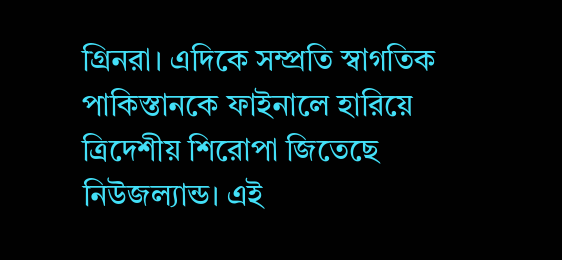গ্রিনরা। এদিকে সম্প্রতি স্বাগতিক পাকিস্তানকে ফাইনালে হারিয়ে ত্রিদেশীয় শিরোপা জিতেছে নিউজল্যান্ড। এই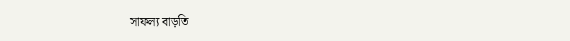সাফল্য বাড়তি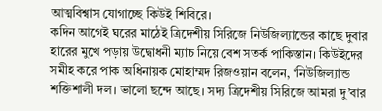আত্মবিশ্বাস যোগাচ্ছে কিউই শিবিরে।
কদিন আগেই ঘরের মাঠেই ত্রিদেশীয় সিরিজে নিউজিল্যান্ডের কাছে দুবার হারের মুখে পড়ায় উদ্বোধনী ম্যাচ নিয়ে বেশ সতর্ক পাকিস্তান। কিউইদের সমীহ করে পাক অধিনায়ক মোহাম্মদ রিজওয়ান বলেন, ‘নিউজিল্যান্ড শক্তিশালী দল। ভালো ছন্দে আছে। সদ্য ত্রিদেশীয় সিরিজে আমরা দু’বার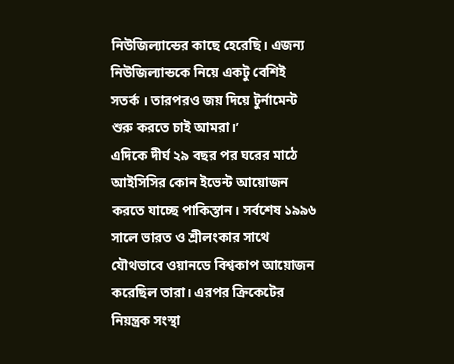নিউজিল্যান্ডের কাছে হেরেছি। এজন্য নিউজিল্যান্ডকে নিয়ে একটু বেশিই সতর্ক । তারপরও জয় দিয়ে টুর্নামেন্ট শুরু করতে চাই আমরা।’
এদিকে দীর্ঘ ২৯ বছর পর ঘরের মাঠে আইসিসির কোন ইভেন্ট আয়োজন করতে যাচ্ছে পাকিস্তান। সর্বশেষ ১৯৯৬ সালে ভারত ও শ্রীলংকার সাথে যৌথভাবে ওয়ানডে বিশ্বকাপ আয়োজন করেছিল তারা। এরপর ক্রিকেটের নিয়ন্ত্রক সংস্থা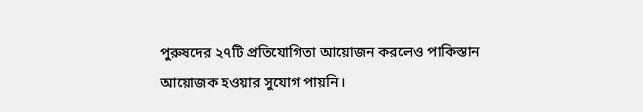পুরুষদের ২৭টি প্রতিযোগিতা আয়োজন করলেও পাকিস্তান আয়োজক হওয়ার সুযোগ পায়নি।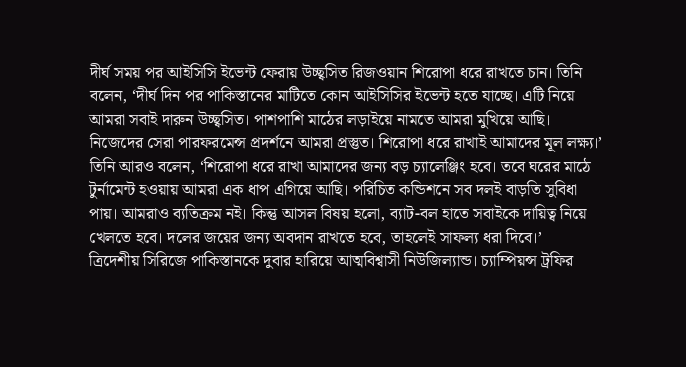দীর্ঘ সময় পর আইসিসি ইভেন্ট ফেরায় উচ্ছ্বসিত রিজওয়ান শিরোপা ধরে রাখতে চান। তিনি বলেন, ‘দীর্ঘ দিন পর পাকিস্তানের মাটিতে কোন আইসিসির ইভেন্ট হতে যাচ্ছে। এটি নিয়ে আমরা সবাই দারুন উচ্ছ্বসিত। পাশপাশি মাঠের লড়াইয়ে নামতে আমরা মুখিয়ে আছি। নিজেদের সেরা পারফরমেন্স প্রদর্শনে আমরা প্রস্তুত। শিরোপা ধরে রাখাই আমাদের মূল লক্ষ্য।’
তিনি আরও বলেন, ‘শিরোপা ধরে রাখা আমাদের জন্য বড় চ্যালেঞ্জিং হবে। তবে ঘরের মাঠে টুর্নামেন্ট হওয়ায় আমরা এক ধাপ এগিয়ে আছি। পরিচিত কন্ডিশনে সব দলই বাড়তি সুবিধা পায়। আমরাও ব্যতিক্রম নই। কিন্তু আসল বিষয় হলো, ব্যাট-বল হাতে সবাইকে দায়িত্ব নিয়ে খেলতে হবে। দলের জয়ের জন্য অবদান রাখতে হবে, তাহলেই সাফল্য ধরা দিবে।’
ত্রিদেশীয় সিরিজে পাকিস্তানকে দুবার হারিয়ে আত্মবিশ্বাসী নিউজিল্যান্ড। চ্যাম্পিয়ন্স ট্রফির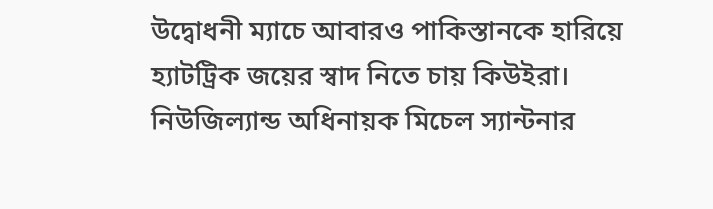উদ্বোধনী ম্যাচে আবারও পাকিস্তানকে হারিয়ে হ্যাটট্রিক জয়ের স্বাদ নিতে চায় কিউইরা। নিউজিল্যান্ড অধিনায়ক মিচেল স্যান্টনার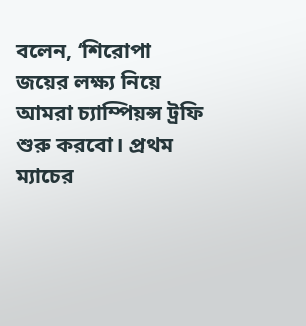বলেন, ‘শিরোপা জয়ের লক্ষ্য নিয়ে আমরা চ্যাম্পিয়ন্স ট্রফি শুরু করবো। প্রথম ম্যাচের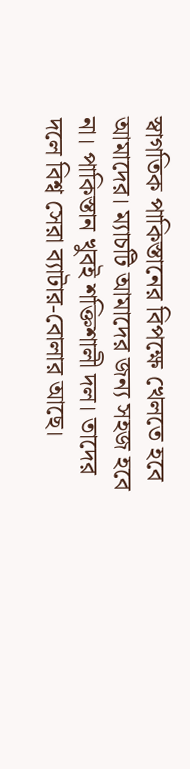স্বাগতিক পাকিস্তানের বিপক্ষে খেলতে হবে আমাদের। ম্যাচটি আমাদের জন্য সহজ হবে না। পাকিস্তান খুবই শক্তিশালী দল। তাদের দলে বিশ্ব সেরা ব্যাটার-বোলার আছে।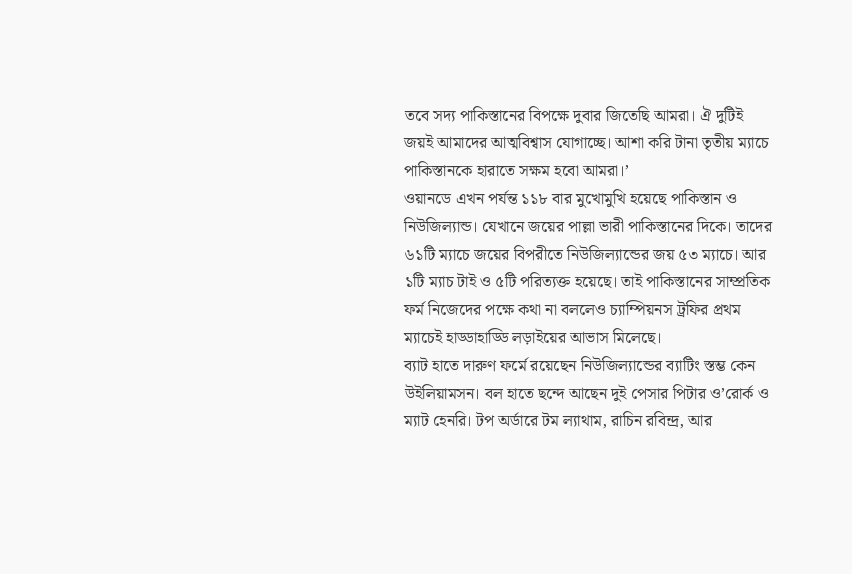তবে সদ্য পাকিস্তানের বিপক্ষে দুবার জিতেছি আমরা। ঐ দুটিই জয়ই আমাদের আত্মবিশ্বাস যোগাচ্ছে। আশা করি টানা তৃতীয় ম্যাচে পাকিস্তানকে হারাতে সক্ষম হবো আমরা।’
ওয়ানডে এখন পর্যন্ত ১১৮ বার মুখোমুখি হয়েছে পাকিস্তান ও নিউজিল্যান্ড। যেখানে জয়ের পাল্লা ভারী পাকিস্তানের দিকে। তাদের ৬১টি ম্যাচে জয়ের বিপরীতে নিউজিল্যান্ডের জয় ৫৩ ম্যাচে। আর ১টি ম্যাচ টাই ও ৫টি পরিত্যক্ত হয়েছে। তাই পাকিস্তানের সাম্প্রতিক ফর্ম নিজেদের পক্ষে কথা না বললেও চ্যাম্পিয়নস ট্রফির প্রথম ম্যাচেই হাড্ডাহাড্ডি লড়াইয়ের আভাস মিলেছে।
ব্যাট হাতে দারুণ ফর্মে রয়েছেন নিউজিল্যান্ডের ব্যাটিং স্তম্ভ কেন উইলিয়ামসন। বল হাতে ছন্দে আছেন দুই পেসার পিটার ও’রোর্ক ও ম্যাট হেনরি। টপ অর্ডারে টম ল্যাথাম, রাচিন রবিন্দ্র, আর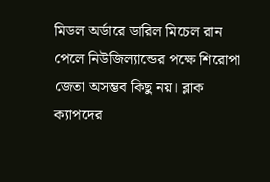মিডল অর্ডারে ডারিল মিচেল রান পেলে নিউজিল্যান্ডের পক্ষে শিরোপা জেতা অসম্ভব কিছু নয়। ব্লাক ক্যাপদের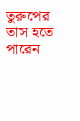তুরুপের তাস হতে পারেন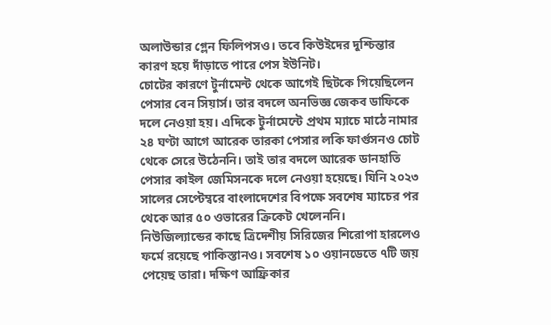অলাউন্ডার গ্লেন ফিলিপসও। তবে কিউইদের দুশ্চিন্তার কারণ হয়ে দাঁড়াতে পারে পেস ইউনিট।
চোটের কারণে টুর্নামেন্ট থেকে আগেই ছিটকে গিয়েছিলেন পেসার বেন সিয়ার্স। তার বদলে অনভিজ্ঞ জেকব ডাফিকে দলে নেওয়া হয়। এদিকে টুর্নামেন্টে প্রথম ম্যাচে মাঠে নামার ২৪ ঘণ্টা আগে আরেক তারকা পেসার লকি ফার্গুসনও চোট থেকে সেরে উঠেননি। তাই তার বদলে আরেক ডানহাতি পেসার কাইল জেমিসনকে দলে নেওয়া হয়েছে। যিনি ২০২৩ সালের সেপ্টেম্বরে বাংলাদেশের বিপক্ষে সবশেষ ম্যাচের পর থেকে আর ৫০ ওভারের ক্রিকেট খেলেননি।
নিউজিল্যান্ডের কাছে ত্রিদেশীয় সিরিজের শিরোপা হারলেও ফর্মে রয়েছে পাকিস্তানও। সবশেষ ১০ ওয়ানডেতে ৭টি জয় পেয়েছ তারা। দক্ষিণ আফ্রিকার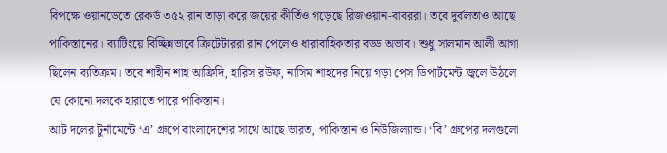বিপক্ষে ওয়ানডেতে রেকর্ড ৩৫২ রান তাড়া করে জয়ের কীর্তিও গড়েছে রিজওয়ান-বাবররা। তবে দুর্বলতাও আছে পাকিস্তানের। ব্যাটিংয়ে বিচ্ছিন্নভাবে ক্রিটেটাররা রান পেলেও ধারাবাহিকতার বড্ড অভাব। শুধু সালমান আলী আগা ছিলেন ব্যতিক্রম। তবে শাহীন শাহ আফ্রিদি, হারিস রউফ, নাসিম শাহদের নিয়ে গড়া পেস ডিপার্টমেন্ট জ্বলে উঠলে যে কোনো দলকে হারাতে পারে পাকিস্তান।
আট দলের টুর্নামেন্টে ‘এ’ গ্রুপে বাংলাদেশের সাথে আছে ভারত, পাকিস্তান ও নিউজিল্যান্ড। ‘বি’ গ্রুপের দলগুলো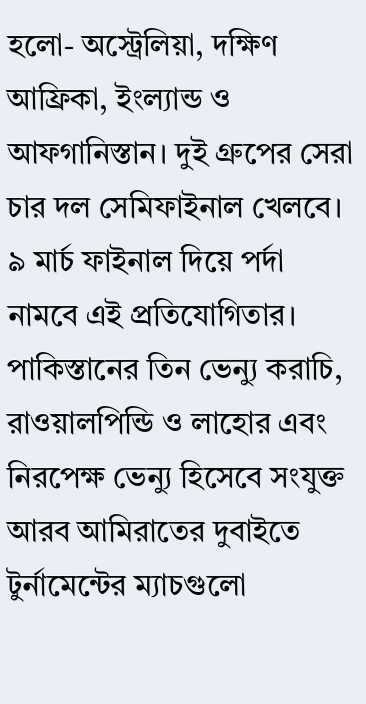হলো- অস্ট্রেলিয়া, দক্ষিণ আফ্রিকা, ইংল্যান্ড ও আফগানিস্তান। দুই গ্রুপের সেরা চার দল সেমিফাইনাল খেলবে। ৯ মার্চ ফাইনাল দিয়ে পর্দা নামবে এই প্রতিযোগিতার। পাকিস্তানের তিন ভেন্যু করাচি, রাওয়ালপিন্ডি ও লাহোর এবং নিরপেক্ষ ভেন্যু হিসেবে সংযুক্ত আরব আমিরাতের দুবাইতে টুর্নামেন্টের ম্যাচগুলো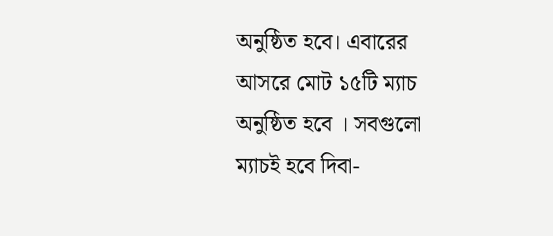অনুষ্ঠিত হবে। এবারের আসরে মোট ১৫টি ম্যাচ অনুষ্ঠিত হবে । সবগুলো ম্যাচই হবে দিবা-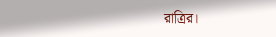রাত্রির।